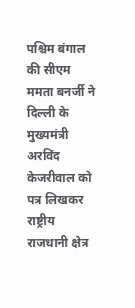पश्चिम बंगाल की सीएम ममता बनर्जी ने दिल्ली के मुख्यमंत्री अरविंद केजरीवाल को पत्र लिखकर राष्ट्रीय राजधानी क्षेत्र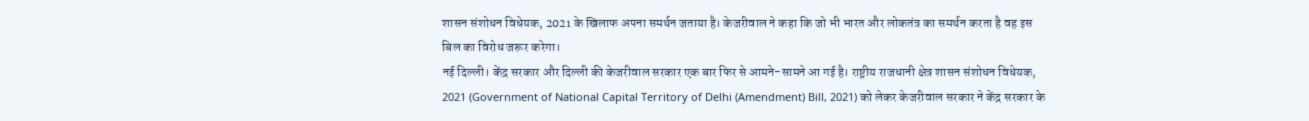शासन संशोधन विधेयक, 2021 के खिलाफ अपना समर्थन जताया है। केजरीवाल ने कहा कि जो भी भारत और लोकतंत्र का समर्थन करता है वह इस बिल का विरोध जरूर करेगा।
नई दिल्ली। केंद्र सरकार और दिल्ली की केजरीवाल सरकार एक बार फिर से आमने-सामने आ गई है। राष्ट्रीय राजधानी क्षेत्र शासन संशोधन विधेयक, 2021 (Government of National Capital Territory of Delhi (Amendment) Bill, 2021) को लेकर केजरीवाल सरकार ने केंद्र सरकार के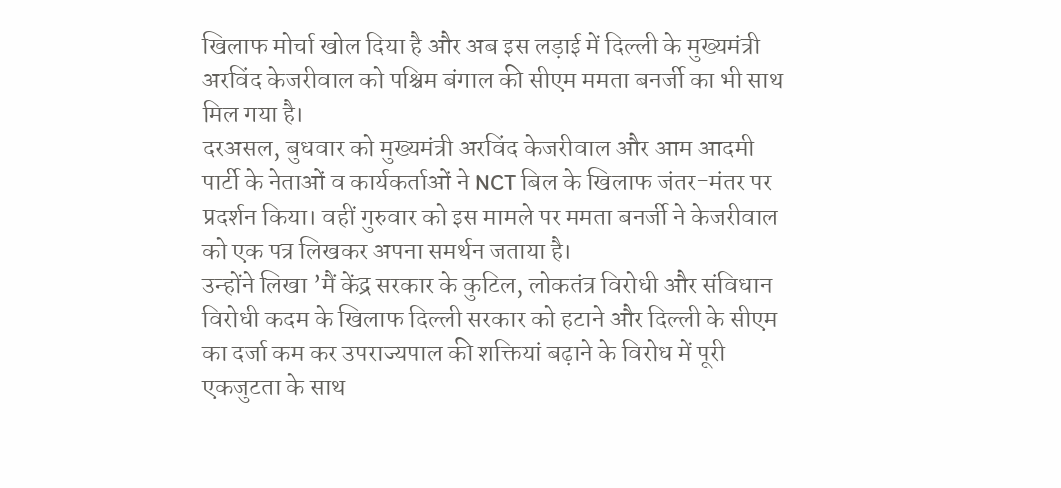खिलाफ मोर्चा खोल दिया है और अब इस लड़ाई में दिल्ली के मुख्यमंत्री अरविंद केजरीवाल को पश्चिम बंगाल की सीएम ममता बनर्जी का भी साथ मिल गया है।
दरअसल, बुधवार को मुख्यमंत्री अरविंद केजरीवाल और आम आदमी पार्टी के नेताओं व कार्यकर्ताओं ने NCT बिल के खिलाफ जंतर-मंतर पर प्रदर्शन किया। वहीं गुरुवार को इस मामले पर ममता बनर्जी ने केजरीवाल को एक पत्र लिखकर अपना समर्थन जताया है।
उन्होंने लिखा ’मैं केंद्र सरकार के कुटिल, लोकतंत्र विरोधी और संविधान विरोधी कदम के खिलाफ दिल्ली सरकार को हटाने और दिल्ली के सीएम का दर्जा कम कर उपराज्यपाल की शक्तियां बढ़ाने के विरोध में पूरी एकजुटता के साथ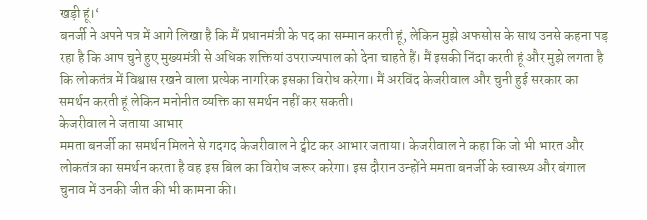खड़ी हूं।‘
बनर्जी ने अपने पत्र में आगे लिखा है कि मैं प्रधानमंत्री के पद का सम्मान करती हूं, लेकिन मुझे अफसोस के साथ उनसे कहना पड़ रहा है कि आप चुने हुए मुख्यमंत्री से अधिक शक्तियां उपराज्यपाल को देना चाहते हैं। मैं इसकी निंदा करती हूं और मुझे लगता है कि लोकतंत्र में विश्वास रखने वाला प्रत्येक नागरिक इसका विरोध करेगा। मैं अरविंद केजरीवाल और चुनी हुई सरकार का समर्थन करती हूं लेकिन मनोनीत व्यक्ति का समर्थन नहीं कर सकती।
केजरीवाल ने जताया आभार
ममता बनर्जी का समर्थन मिलने से गदगद केजरीवाल ने ट्वीट कर आभार जताया। केजरीवाल ने कहा कि जो भी भारत और लोकतंत्र का समर्थन करता है वह इस बिल का विरोध जरूर करेगा। इस दौरान उन्होंने ममता बनर्जी के स्वास्थ्य और बंगाल चुनाव में उनकी जीत की भी कामना की।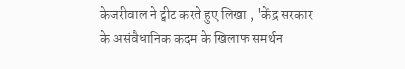केजरीवाल ने ट्वीट करते हुए लिखा , 'केंद्र सरकार के असंवैधानिक कदम के खिलाफ समर्थन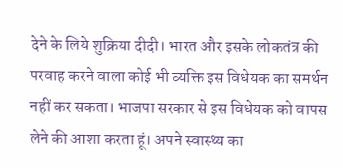देने के लिये शुक्रिया दीदी। भारत और इसके लोकतंत्र की परवाह करने वाला कोई भी व्यक्ति इस विधेयक का समर्थन नहीं कर सकता। भाजपा सरकार से इस विधेयक को वापस लेने की आशा करता हूं। अपने स्वास्थ्य का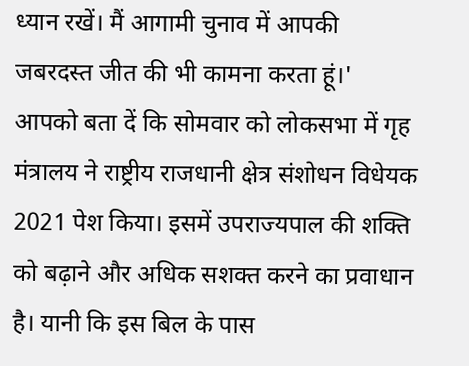ध्यान रखें। मैं आगामी चुनाव में आपकी जबरदस्त जीत की भी कामना करता हूं।'
आपको बता दें कि सोमवार को लोकसभा में गृह मंत्रालय ने राष्ट्रीय राजधानी क्षेत्र संशोधन विधेयक 2021 पेश किया। इसमें उपराज्यपाल की शक्ति को बढ़ाने और अधिक सशक्त करने का प्रवाधान है। यानी कि इस बिल के पास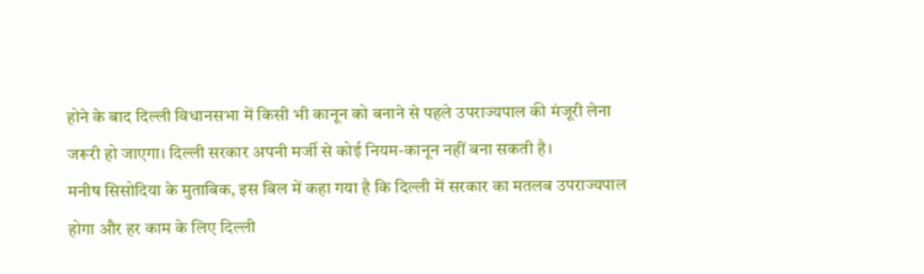होने के बाद दिल्ली विधानसभा में किसी भी कानून को बनाने से पहले उपराज्यपाल की मंजूरी लेना जरूरी हो जाएगा। दिल्ली सरकार अपनी मर्जी से कोई नियम-कानून नहीं बना सकती है।
मनीष सिसोदिया के मुताबिक, इस बिल में कहा गया है कि दिल्ली में सरकार का मतलब उपराज्यपाल होगा और हर काम के लिए दिल्ली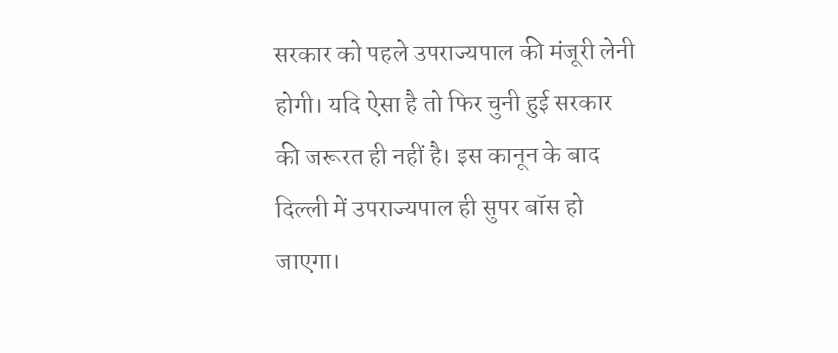सरकार को पहले उपराज्यपाल की मंजूरी लेनी होगी। यदि ऐसा है तो फिर चुनी हुई सरकार की जरूरत ही नहीं है। इस कानून के बाद दिल्ली में उपराज्यपाल ही सुपर बॉस हो जाएगा।